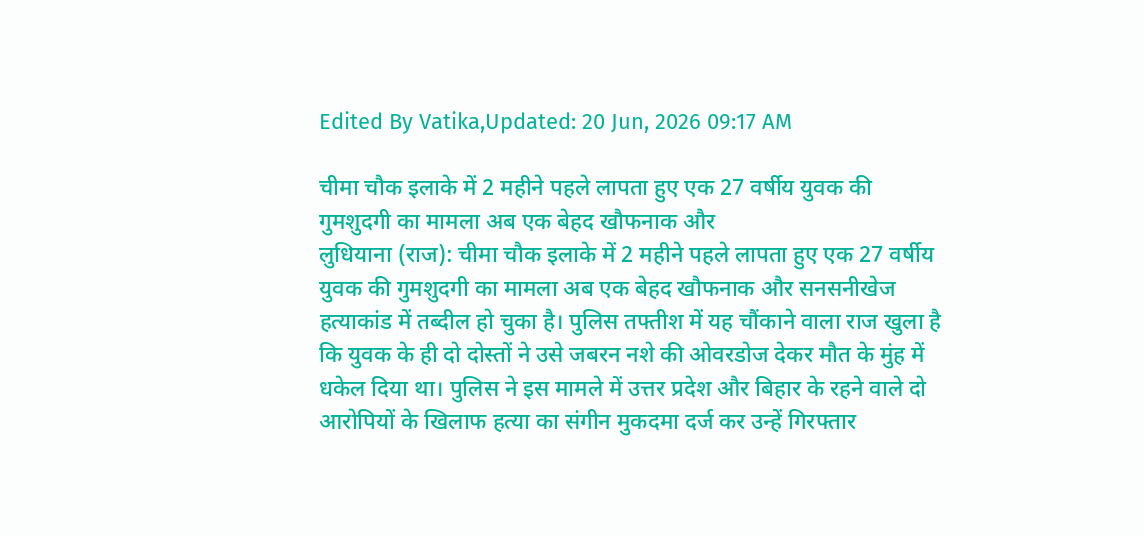Edited By Vatika,Updated: 20 Jun, 2026 09:17 AM

चीमा चौक इलाके में 2 महीने पहले लापता हुए एक 27 वर्षीय युवक की गुमशुदगी का मामला अब एक बेहद खौफनाक और
लुधियाना (राज): चीमा चौक इलाके में 2 महीने पहले लापता हुए एक 27 वर्षीय युवक की गुमशुदगी का मामला अब एक बेहद खौफनाक और सनसनीखेज हत्याकांड में तब्दील हो चुका है। पुलिस तफ्तीश में यह चौंकाने वाला राज खुला है कि युवक के ही दो दोस्तों ने उसे जबरन नशे की ओवरडोज देकर मौत के मुंह में धकेल दिया था। पुलिस ने इस मामले में उत्तर प्रदेश और बिहार के रहने वाले दो आरोपियों के खिलाफ हत्या का संगीन मुकदमा दर्ज कर उन्हें गिरफ्तार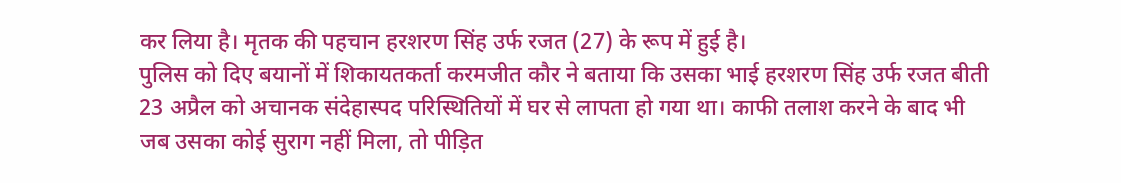कर लिया है। मृतक की पहचान हरशरण सिंह उर्फ रजत (27) के रूप में हुई है।
पुलिस को दिए बयानों में शिकायतकर्ता करमजीत कौर ने बताया कि उसका भाई हरशरण सिंह उर्फ रजत बीती 23 अप्रैल को अचानक संदेहास्पद परिस्थितियों में घर से लापता हो गया था। काफी तलाश करने के बाद भी जब उसका कोई सुराग नहीं मिला, तो पीड़ित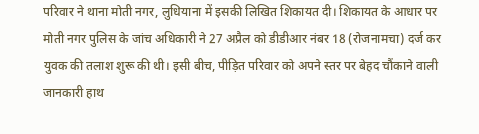परिवार ने थाना मोती नगर, लुधियाना में इसकी लिखित शिकायत दी। शिकायत के आधार पर मोती नगर पुलिस के जांच अधिकारी ने 27 अप्रैल को डीडीआर नंबर 18 (रोजनामचा) दर्ज कर युवक की तलाश शुरू की थी। इसी बीच, पीड़ित परिवार को अपने स्तर पर बेहद चौंकाने वाली जानकारी हाथ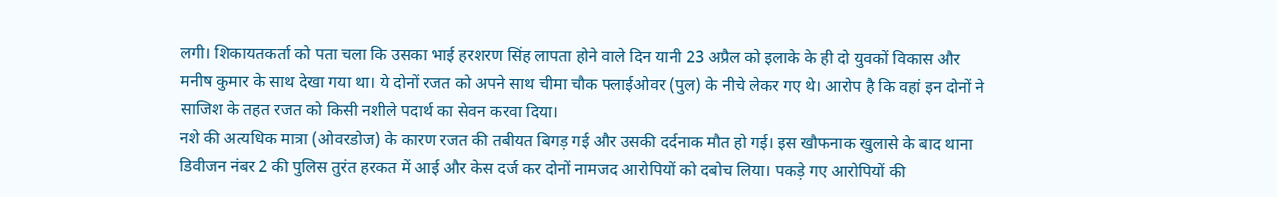लगी। शिकायतकर्ता को पता चला कि उसका भाई हरशरण सिंह लापता होने वाले दिन यानी 23 अप्रैल को इलाके के ही दो युवकों विकास और मनीष कुमार के साथ देखा गया था। ये दोनों रजत को अपने साथ चीमा चौक फ्लाईओवर (पुल) के नीचे लेकर गए थे। आरोप है कि वहां इन दोनों ने साजिश के तहत रजत को किसी नशीले पदार्थ का सेवन करवा दिया।
नशे की अत्यधिक मात्रा (ओवरडोज) के कारण रजत की तबीयत बिगड़ गई और उसकी दर्दनाक मौत हो गई। इस खौफनाक खुलासे के बाद थाना डिवीजन नंबर 2 की पुलिस तुरंत हरकत में आई और केस दर्ज कर दोनों नामजद आरोपियों को दबोच लिया। पकड़े गए आरोपियों की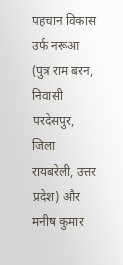पहचान विकास उर्फ नरूआ (पुत्र राम बरन, निवासी परदेसपुर, जिला रायबरेली, उत्तर प्रदेश) और मनीष कुमार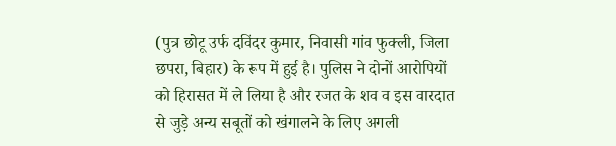(पुत्र छोटू उर्फ दविंदर कुमार, निवासी गांव फुक्ली, जिला छपरा, बिहार) के रूप में हुई है। पुलिस ने दोनों आरोपियों को हिरासत में ले लिया है और रजत के शव व इस वारदात से जुड़े अन्य सबूतों को खंगालने के लिए अगली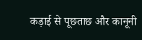कड़ाई से पूछताछ और कानूनी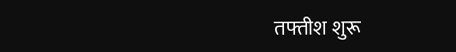तफ्तीश शुरू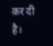कर दी है।